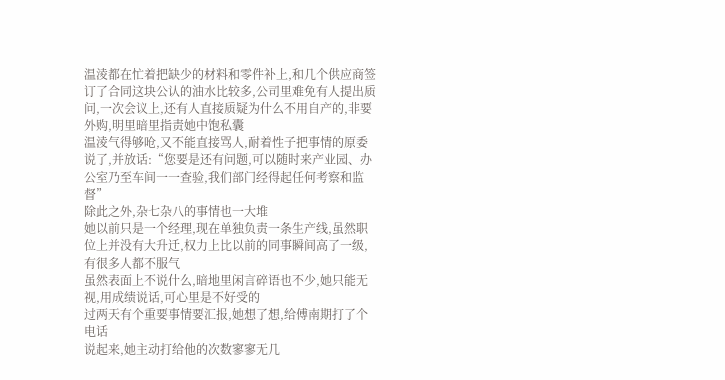温淩都在忙着把缺少的材料和零件补上,和几个供应商签订了合同这块公认的油水比较多,公司里难免有人提出质问,一次会议上,还有人直接质疑为什么不用自产的,非要外购,明里暗里指责她中饱私囊
温淩气得够呛,又不能直接骂人,耐着性子把事情的原委说了,并放话:“您要是还有问题,可以随时来产业园、办公室乃至车间一一查验,我们部门经得起任何考察和监督”
除此之外,杂七杂八的事情也一大堆
她以前只是一个经理,现在单独负责一条生产线,虽然职位上并没有大升迁,权力上比以前的同事瞬间高了一级,有很多人都不服气
虽然表面上不说什么,暗地里闲言碎语也不少,她只能无视,用成绩说话,可心里是不好受的
过两天有个重要事情要汇报,她想了想,给傅南期打了个电话
说起来,她主动打给他的次数寥寥无几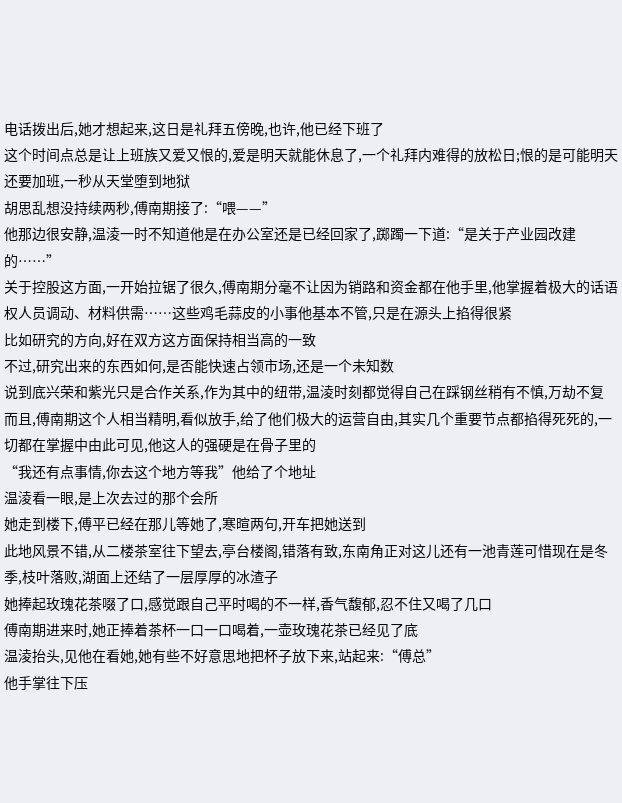电话拨出后,她才想起来,这日是礼拜五傍晚,也许,他已经下班了
这个时间点总是让上班族又爱又恨的,爱是明天就能休息了,一个礼拜内难得的放松日;恨的是可能明天还要加班,一秒从天堂堕到地狱
胡思乱想没持续两秒,傅南期接了:“喂——”
他那边很安静,温淩一时不知道他是在办公室还是已经回家了,踯躅一下道:“是关于产业园改建的……”
关于控股这方面,一开始拉锯了很久,傅南期分毫不让因为销路和资金都在他手里,他掌握着极大的话语权人员调动、材料供需……这些鸡毛蒜皮的小事他基本不管,只是在源头上掐得很紧
比如研究的方向,好在双方这方面保持相当高的一致
不过,研究出来的东西如何,是否能快速占领市场,还是一个未知数
说到底兴荣和紫光只是合作关系,作为其中的纽带,温淩时刻都觉得自己在踩钢丝稍有不慎,万劫不复
而且,傅南期这个人相当精明,看似放手,给了他们极大的运营自由,其实几个重要节点都掐得死死的,一切都在掌握中由此可见,他这人的强硬是在骨子里的
“我还有点事情,你去这个地方等我”他给了个地址
温淩看一眼,是上次去过的那个会所
她走到楼下,傅平已经在那儿等她了,寒暄两句,开车把她送到
此地风景不错,从二楼茶室往下望去,亭台楼阁,错落有致,东南角正对这儿还有一池青莲可惜现在是冬季,枝叶落败,湖面上还结了一层厚厚的冰渣子
她捧起玫瑰花茶啜了口,感觉跟自己平时喝的不一样,香气馥郁,忍不住又喝了几口
傅南期进来时,她正捧着茶杯一口一口喝着,一壶玫瑰花茶已经见了底
温淩抬头,见他在看她,她有些不好意思地把杯子放下来,站起来:“傅总”
他手掌往下压